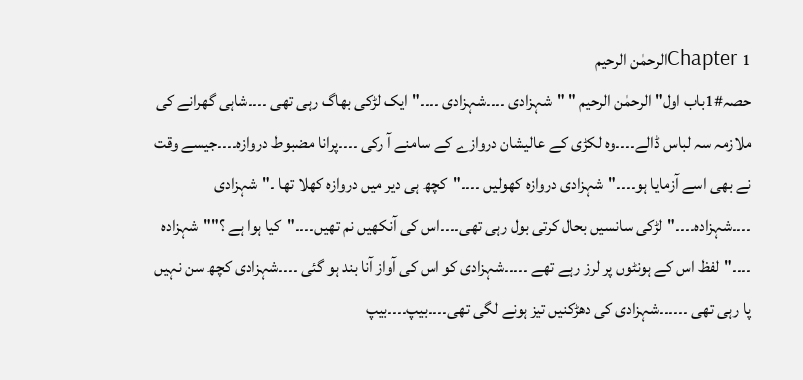Chapter 1الرحمٰن الرحیم
حصہ#1باب اول" الرحمٰن الرحیم " "شہزادی ۔۔۔۔شہزادی ۔۔۔۔"ایک لڑکی بھاگ رہی تھی ۔۔۔۔شاہی گھرانے کی ملازمہ سہ لباس ڈالے۔۔۔۔وہ لکڑی کے عالیشان دروازے کے سامنے آ رکی ۔۔۔۔پرانا مضبوط دروازہ۔۔۔۔جیسے وقت نے بھی اسے آزمایا ہو۔۔۔۔"شہزادی دروازہ کھولیں ۔۔۔۔"کچھ ہی دیر میں دروازہ کھلا تھا ۔"شہزادی ۔۔۔۔شہزادہ۔۔۔۔"لڑکی سانسیں بحال کرتی بول رہی تھی۔۔۔۔اس کی آنکھیں نم تھیں۔۔۔۔"کیا ہوا ہے ؟""شہزادہ ۔۔۔۔"لفظ اس کے ہونٹوں پر لرز رہے تھے ۔۔۔۔۔شہزادی کو اس کی آواز آنا بند ہو گئی ۔۔۔۔شہزادی کچھ سن نہیں پا رہی تھی ۔۔۔۔۔۔شہزادی کی دھڑکنیں تیز ہونے لگی تھی۔۔۔۔بیپ۔۔۔۔بیپ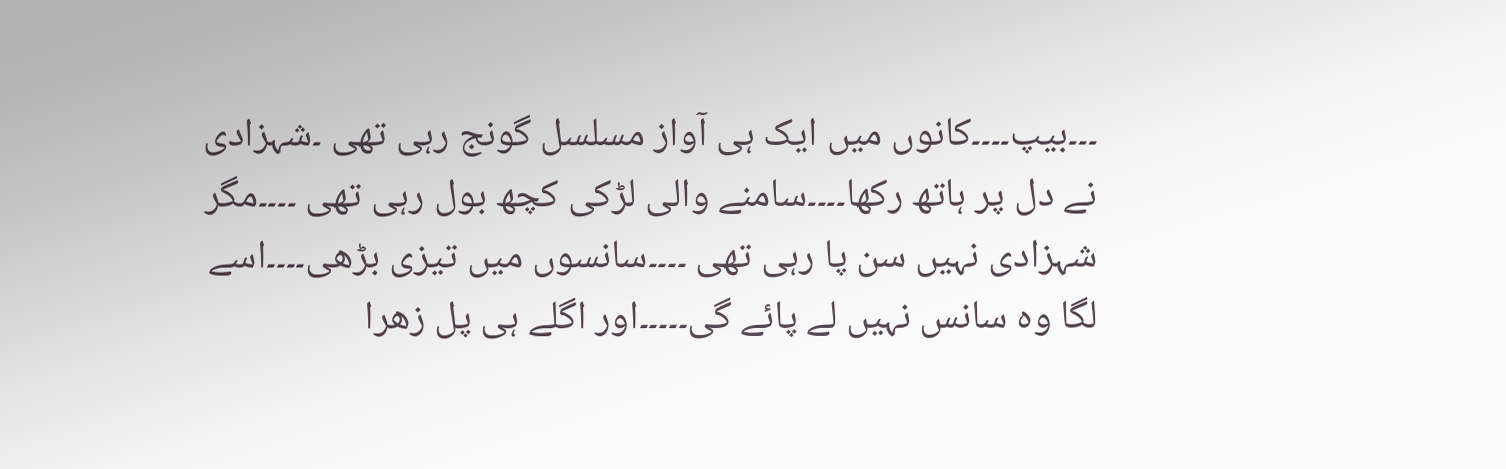۔۔۔بیپ۔۔۔۔کانوں میں ایک ہی آواز مسلسل گونج رہی تھی ۔شہزادی نے دل پر ہاتھ رکھا۔۔۔۔سامنے والی لڑکی کچھ بول رہی تھی ۔۔۔۔مگر شہزادی نہیں سن پا رہی تھی ۔۔۔۔سانسوں میں تیزی بڑھی۔۔۔۔اسے لگا وہ سانس نہیں لے پائے گی۔۔۔۔۔اور اگلے ہی پل زھرا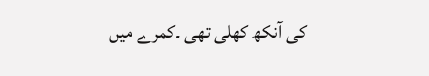کی آنکھ کھلی تھی ۔کمرے میں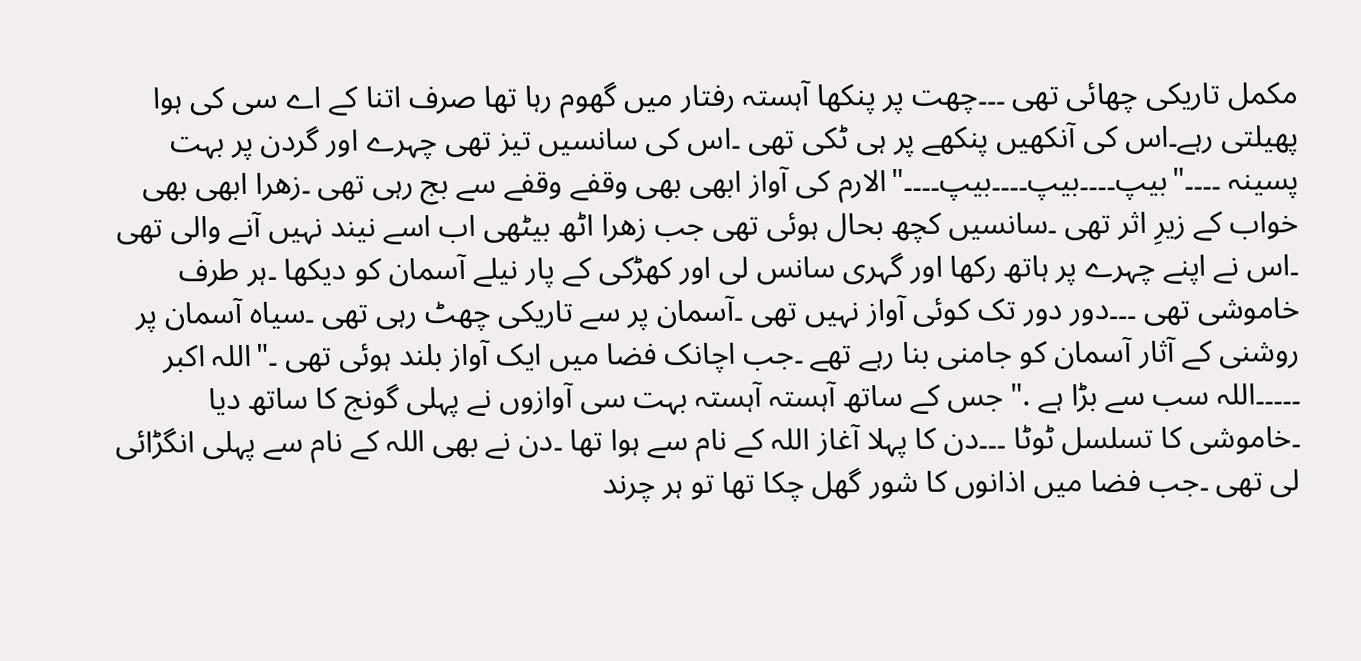مکمل تاریکی چھائی تھی ۔۔۔چھت پر پنکھا آہستہ رفتار میں گھوم رہا تھا صرف اتنا کے اے سی کی ہوا پھیلتی رہے۔اس کی آنکھیں پنکھے پر ہی ٹکی تھی ۔اس کی سانسیں تیز تھی چہرے اور گردن پر بہت پسینہ ۔۔۔۔"بیپ۔۔۔۔بیپ۔۔۔۔بیپ۔۔۔۔"الارم کی آواز ابھی بھی وقفے وقفے سے بج رہی تھی ۔زھرا ابھی بھی خواب کے زیرِ اثر تھی ۔سانسیں کچھ بحال ہوئی تھی جب زھرا اٹھ بیٹھی اب اسے نیند نہیں آنے والی تھی ۔اس نے اپنے چہرے پر ہاتھ رکھا اور گہری سانس لی اور کھڑکی کے پار نیلے آسمان کو دیکھا ۔ہر طرف خاموشی تھی ۔۔۔دور دور تک کوئی آواز نہیں تھی ۔آسمان پر سے تاریکی چھٹ رہی تھی ۔سیاہ آسمان پر روشنی کے آثار آسمان کو جامنی بنا رہے تھے ۔جب اچانک فضا میں ایک آواز بلند ہوئی تھی ۔"اللہ اکبر ۔۔۔۔۔اللہ سب سے بڑا ہے ." جس کے ساتھ آہستہ آہستہ بہت سی آوازوں نے پہلی گونج کا ساتھ دیا ۔خاموشی کا تسلسل ٹوٹا ۔۔۔دن کا پہلا آغاز اللہ کے نام سے ہوا تھا ۔دن نے بھی اللہ کے نام سے پہلی انگڑائی لی تھی ۔جب فضا میں اذانوں کا شور گھل چکا تھا تو ہر چرند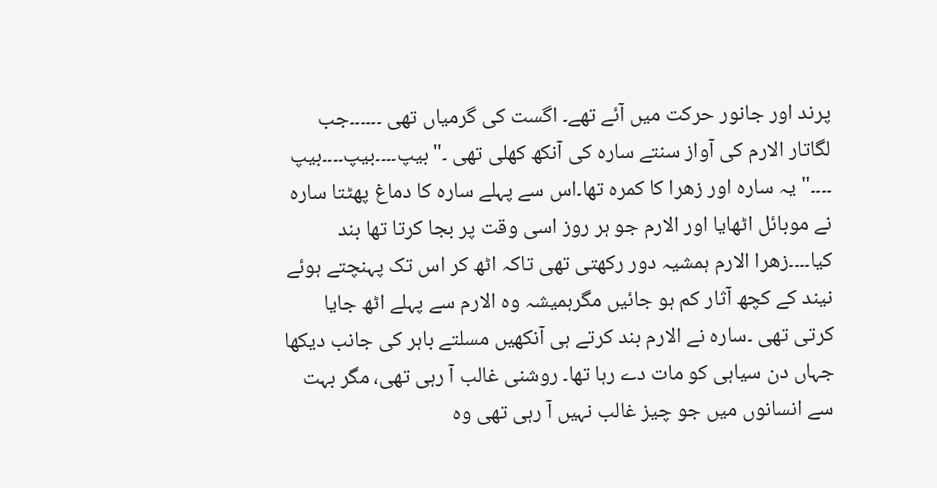پرند اور جانور حرکت میں آئے تھے۔ اگست کی گرمیاں تھی ۔۔۔۔۔۔جب لگاتار الارم کی آواز سنتے سارہ کی آنکھ کھلی تھی ۔"بیپ۔۔۔۔بیپ۔۔۔۔بیپ ۔۔۔۔" یہ سارہ اور زھرا کا کمرہ تھا۔اس سے پہلے سارہ کا دماغ پھٹتا سارہ نے موبائل اٹھایا اور الارم جو ہر روز اسی وقت پر بجا کرتا تھا بند کیا۔۔۔۔زھرا الارم ہمشیہ دور رکھتی تھی تاکہ اٹھ کر اس تک پہنچتے ہوئے نیند کے کچھ آثار کم ہو جائیں مگرہمیشہ وہ الارم سے پہلے اٹھ جایا کرتی تھی ۔سارہ نے الارم بند کرتے ہی آنکھیں مسلتے باہر کی جانب دیکھا جہاں دن سیاہی کو مات دے رہا تھا۔ روشنی غالب آ رہی تھی، مگر بہت سے انسانوں میں جو چیز غالب نہیں آ رہی تھی وہ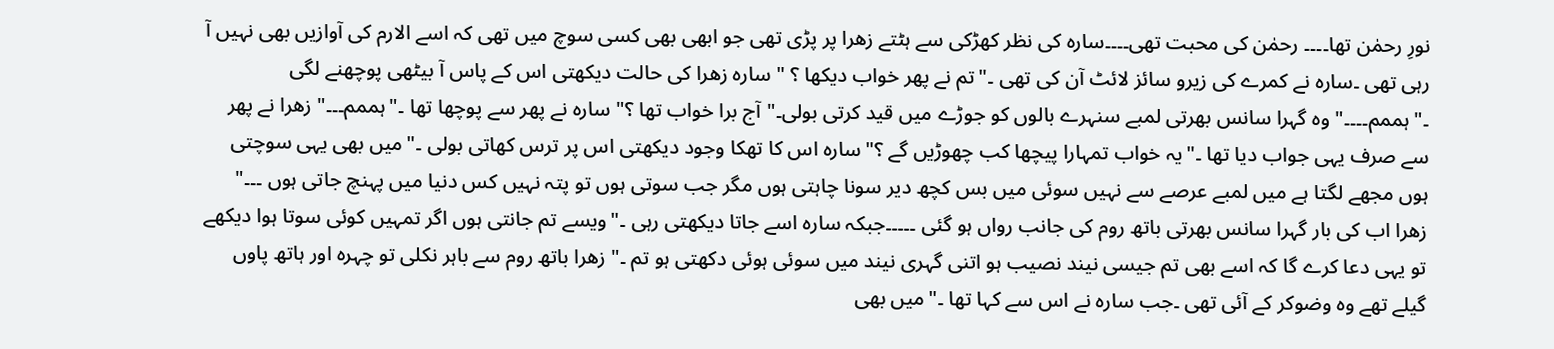نورِ رحمٰن تھا۔۔۔۔ رحمٰن کی محبت تھی۔۔۔۔سارہ کی نظر کھڑکی سے ہٹتے زھرا پر پڑی تھی جو ابھی بھی کسی سوچ میں تھی کہ اسے الارم کی آوازیں بھی نہیں آ رہی تھی ۔سارہ نے کمرے کی زیرو سائز لائٹ آن کی تھی ۔"تم نے پھر خواب دیکھا ؟ " سارہ زھرا کی حالت دیکھتی اس کے پاس آ بیٹھی پوچھنے لگی ۔"ہممم۔۔۔۔" وہ گہرا سانس بھرتی لمبے سنہرے بالوں کو جوڑے میں قید کرتی بولی۔"آج برا خواب تھا ؟" سارہ نے پھر سے پوچھا تھا ۔"ہممم۔۔۔" زھرا نے پھر سے صرف یہی جواب دیا تھا ۔"یہ خواب تمہارا پیچھا کب چھوڑیں گے ؟"سارہ اس کا تھکا وجود دیکھتی اس پر ترس کھاتی بولی ۔"میں بھی یہی سوچتی ہوں مجھے لگتا ہے میں لمبے عرصے سے نہیں سوئی میں بس کچھ دیر سونا چاہتی ہوں مگر جب سوتی ہوں تو پتہ نہیں کس دنیا میں پہنچ جاتی ہوں ۔۔۔" زھرا اب کی بار گہرا سانس بھرتی باتھ روم کی جانب رواں ہو گئی ۔۔۔۔۔جبکہ سارہ اسے جاتا دیکھتی رہی ۔"ویسے تم جانتی ہوں اگر تمہیں کوئی سوتا ہوا دیکھے تو یہی دعا کرے گا کہ اسے بھی تم جیسی نیند نصیب ہو اتنی گہری نیند میں سوئی ہوئی دکھتی ہو تم ۔" زھرا باتھ روم سے باہر نکلی تو چہرہ اور ہاتھ پاوں گیلے تھے وہ وضوکر کے آئی تھی ۔جب سارہ نے اس سے کہا تھا ۔"میں بھی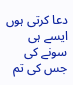دعا کرتی ہوں ایسے ہی سونے کی جس کی تم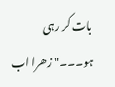بات کر رہی ہو۔۔۔" زھرا اب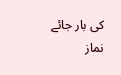کی بار جائے نماز